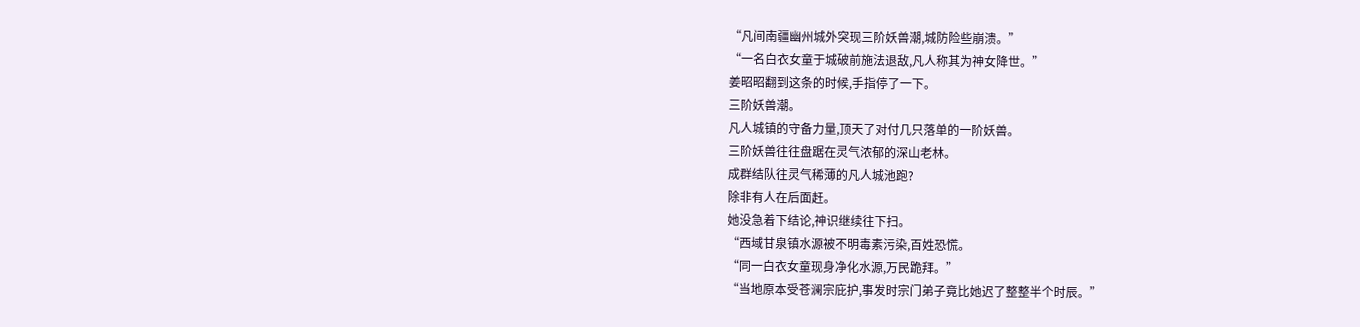“凡间南疆幽州城外突现三阶妖兽潮,城防险些崩溃。”
“一名白衣女童于城破前施法退敌,凡人称其为神女降世。”
姜昭昭翻到这条的时候,手指停了一下。
三阶妖兽潮。
凡人城镇的守备力量,顶天了对付几只落单的一阶妖兽。
三阶妖兽往往盘踞在灵气浓郁的深山老林。
成群结队往灵气稀薄的凡人城池跑?
除非有人在后面赶。
她没急着下结论,神识继续往下扫。
“西域甘泉镇水源被不明毒素污染,百姓恐慌。
“同一白衣女童现身净化水源,万民跪拜。”
“当地原本受苍澜宗庇护,事发时宗门弟子竟比她迟了整整半个时辰。”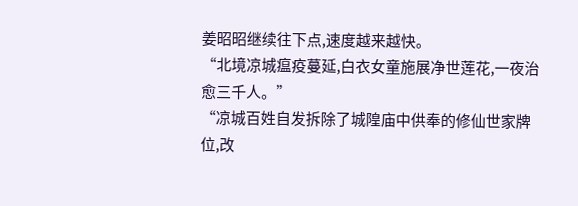姜昭昭继续往下点,速度越来越快。
“北境凉城瘟疫蔓延,白衣女童施展净世莲花,一夜治愈三千人。”
“凉城百姓自发拆除了城隍庙中供奉的修仙世家牌位,改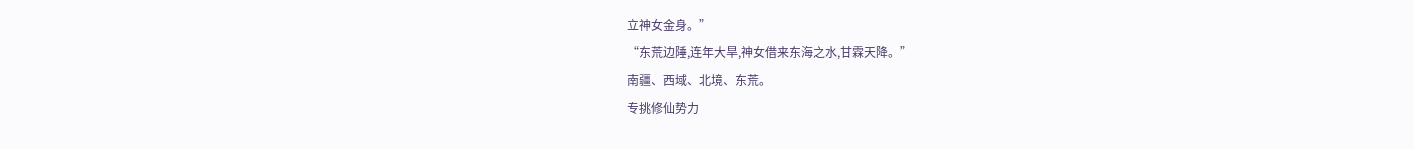立神女金身。”
“东荒边陲,连年大旱,神女借来东海之水,甘霖天降。”
南疆、西域、北境、东荒。
专挑修仙势力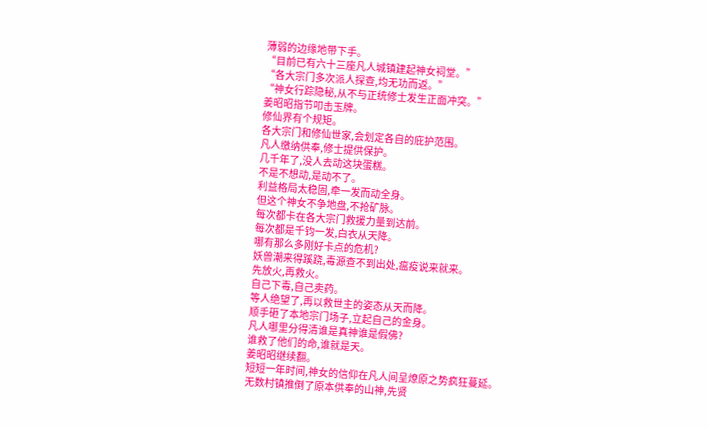薄弱的边缘地带下手。
“目前已有六十三座凡人城镇建起神女祠堂。”
“各大宗门多次派人探查,均无功而返。”
“神女行踪隐秘,从不与正统修士发生正面冲突。”
姜昭昭指节叩击玉牌。
修仙界有个规矩。
各大宗门和修仙世家,会划定各自的庇护范围。
凡人缴纳供奉,修士提供保护。
几千年了,没人去动这块蛋糕。
不是不想动,是动不了。
利益格局太稳固,牵一发而动全身。
但这个神女不争地盘,不抢矿脉。
每次都卡在各大宗门救援力量到达前。
每次都是千钧一发,白衣从天降。
哪有那么多刚好卡点的危机?
妖兽潮来得蹊跷,毒源查不到出处,瘟疫说来就来。
先放火,再救火。
自己下毒,自己卖药。
等人绝望了,再以救世主的姿态从天而降。
顺手砸了本地宗门场子,立起自己的金身。
凡人哪里分得清谁是真神谁是假佛?
谁救了他们的命,谁就是天。
姜昭昭继续翻。
短短一年时间,神女的信仰在凡人间呈燎原之势疯狂蔓延。
无数村镇推倒了原本供奉的山神,先贤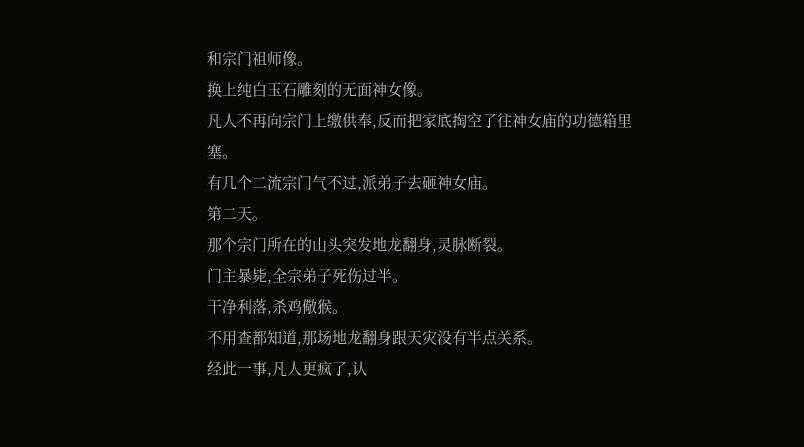和宗门祖师像。
换上纯白玉石雕刻的无面神女像。
凡人不再向宗门上缴供奉,反而把家底掏空了往神女庙的功德箱里塞。
有几个二流宗门气不过,派弟子去砸神女庙。
第二天。
那个宗门所在的山头突发地龙翻身,灵脉断裂。
门主暴毙,全宗弟子死伤过半。
干净利落,杀鸡儆猴。
不用查都知道,那场地龙翻身跟天灾没有半点关系。
经此一事,凡人更疯了,认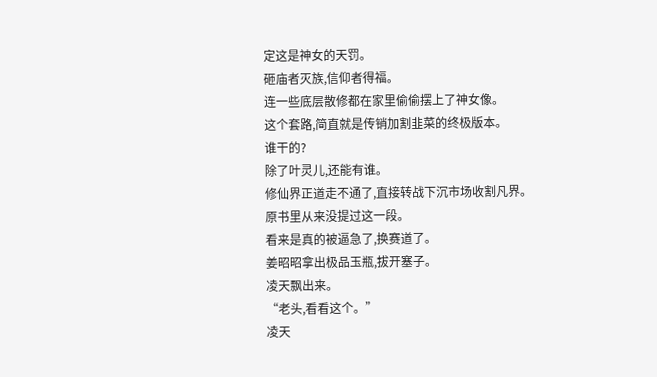定这是神女的天罚。
砸庙者灭族,信仰者得福。
连一些底层散修都在家里偷偷摆上了神女像。
这个套路,简直就是传销加割韭菜的终极版本。
谁干的?
除了叶灵儿,还能有谁。
修仙界正道走不通了,直接转战下沉市场收割凡界。
原书里从来没提过这一段。
看来是真的被逼急了,换赛道了。
姜昭昭拿出极品玉瓶,拔开塞子。
凌天飘出来。
“老头,看看这个。”
凌天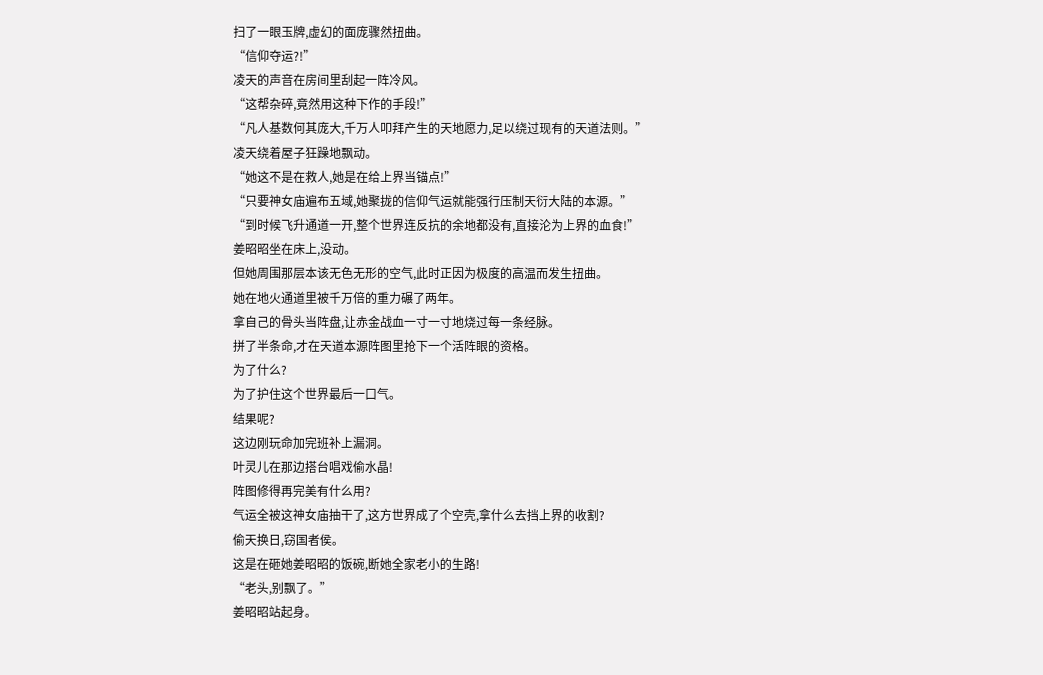扫了一眼玉牌,虚幻的面庞骤然扭曲。
“信仰夺运?!”
凌天的声音在房间里刮起一阵冷风。
“这帮杂碎,竟然用这种下作的手段!”
“凡人基数何其庞大,千万人叩拜产生的天地愿力,足以绕过现有的天道法则。”
凌天绕着屋子狂躁地飘动。
“她这不是在救人,她是在给上界当锚点!”
“只要神女庙遍布五域,她聚拢的信仰气运就能强行压制天衍大陆的本源。”
“到时候飞升通道一开,整个世界连反抗的余地都没有,直接沦为上界的血食!”
姜昭昭坐在床上,没动。
但她周围那层本该无色无形的空气,此时正因为极度的高温而发生扭曲。
她在地火通道里被千万倍的重力碾了两年。
拿自己的骨头当阵盘,让赤金战血一寸一寸地烧过每一条经脉。
拼了半条命,才在天道本源阵图里抢下一个活阵眼的资格。
为了什么?
为了护住这个世界最后一口气。
结果呢?
这边刚玩命加完班补上漏洞。
叶灵儿在那边搭台唱戏偷水晶!
阵图修得再完美有什么用?
气运全被这神女庙抽干了,这方世界成了个空壳,拿什么去挡上界的收割?
偷天换日,窃国者侯。
这是在砸她姜昭昭的饭碗,断她全家老小的生路!
“老头,别飘了。”
姜昭昭站起身。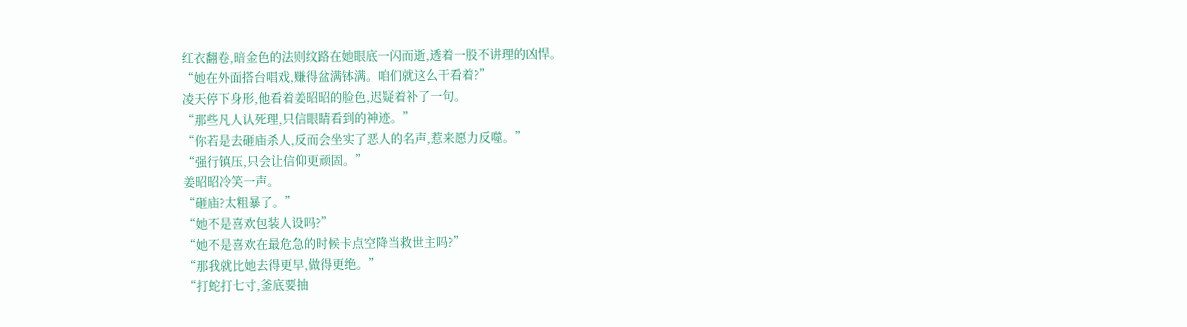红衣翻卷,暗金色的法则纹路在她眼底一闪而逝,透着一股不讲理的凶悍。
“她在外面搭台唱戏,赚得盆满钵满。咱们就这么干看着?”
凌天停下身形,他看着姜昭昭的脸色,迟疑着补了一句。
“那些凡人认死理,只信眼睛看到的神迹。”
“你若是去砸庙杀人,反而会坐实了恶人的名声,惹来愿力反噬。”
“强行镇压,只会让信仰更顽固。”
姜昭昭冷笑一声。
“砸庙?太粗暴了。”
“她不是喜欢包装人设吗?”
“她不是喜欢在最危急的时候卡点空降当救世主吗?”
“那我就比她去得更早,做得更绝。”
“打蛇打七寸,釜底要抽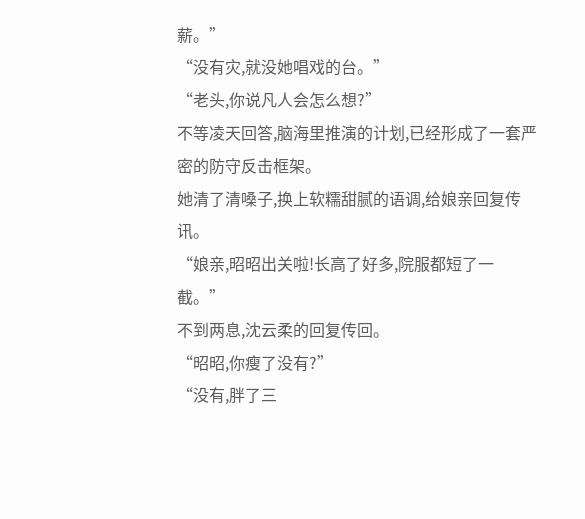薪。”
“没有灾,就没她唱戏的台。”
“老头,你说凡人会怎么想?”
不等凌天回答,脑海里推演的计划,已经形成了一套严密的防守反击框架。
她清了清嗓子,换上软糯甜腻的语调,给娘亲回复传讯。
“娘亲,昭昭出关啦!长高了好多,院服都短了一截。”
不到两息,沈云柔的回复传回。
“昭昭,你瘦了没有?”
“没有,胖了三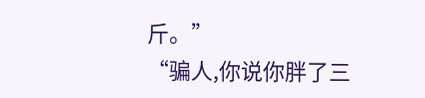斤。”
“骗人,你说你胖了三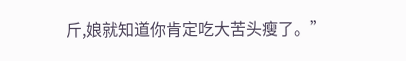斤,娘就知道你肯定吃大苦头瘦了。”